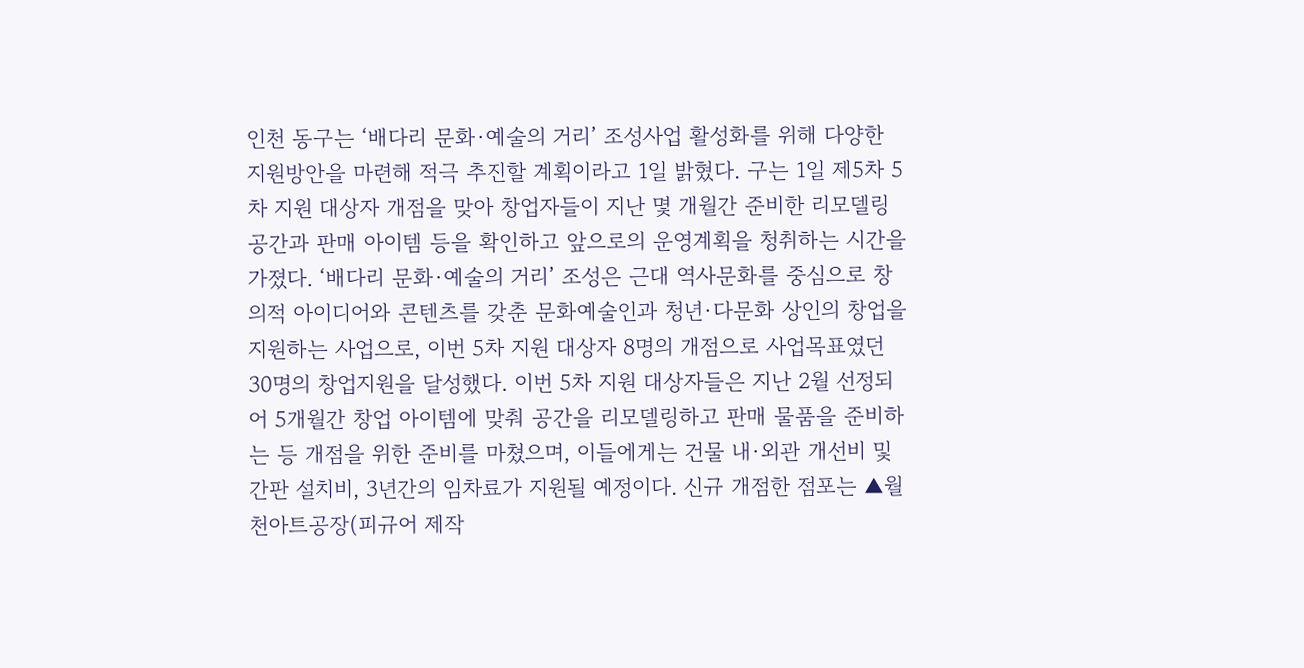인천 동구는 ‘배다리 문화·예술의 거리’ 조성사업 활성화를 위해 다양한 지원방안을 마련해 적극 추진할 계획이라고 1일 밝혔다. 구는 1일 제5차 5차 지원 대상자 개점을 맞아 창업자들이 지난 몇 개월간 준비한 리모델링 공간과 판매 아이템 등을 확인하고 앞으로의 운영계획을 청취하는 시간을 가졌다. ‘배다리 문화·예술의 거리’ 조성은 근대 역사문화를 중심으로 창의적 아이디어와 콘텐츠를 갖춘 문화예술인과 청년·다문화 상인의 창업을 지원하는 사업으로, 이번 5차 지원 대상자 8명의 개점으로 사업목표였던 30명의 창업지원을 달성했다. 이번 5차 지원 대상자들은 지난 2월 선정되어 5개월간 창업 아이템에 맞춰 공간을 리모델링하고 판매 물품을 준비하는 등 개점을 위한 준비를 마쳤으며, 이들에게는 건물 내·외관 개선비 및 간판 설치비, 3년간의 임차료가 지원될 예정이다. 신규 개점한 점포는 ▲월천아트공장(피규어 제작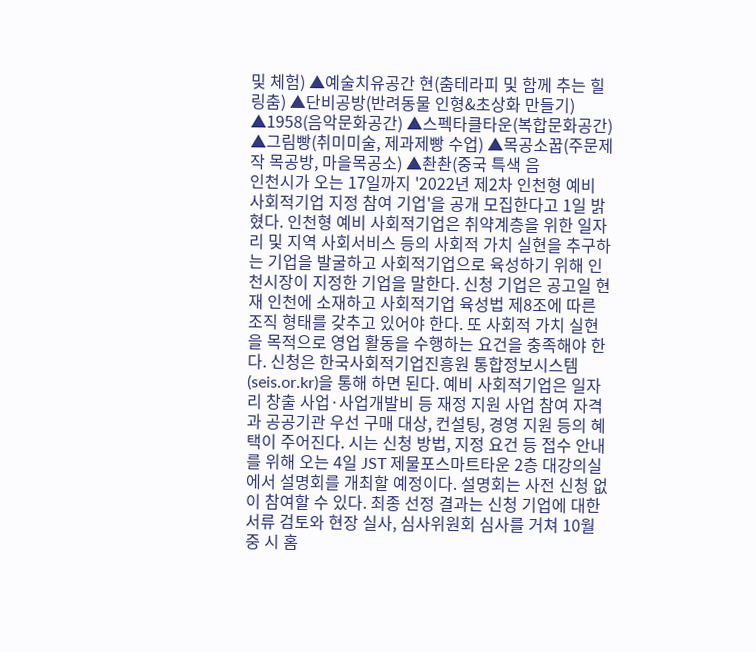및 체험) ▲예술치유공간 현(춤테라피 및 함께 추는 힐링춤) ▲단비공방(반려동물 인형&초상화 만들기) ▲1958(음악문화공간) ▲스펙타클타운(복합문화공간) ▲그림빵(취미미술, 제과제빵 수업) ▲목공소꿉(주문제작 목공방, 마을목공소) ▲촨촨(중국 특색 음
인천시가 오는 17일까지 '2022년 제2차 인천형 예비 사회적기업 지정 참여 기업'을 공개 모집한다고 1일 밝혔다. 인천형 예비 사회적기업은 취약계층을 위한 일자리 및 지역 사회서비스 등의 사회적 가치 실현을 추구하는 기업을 발굴하고 사회적기업으로 육성하기 위해 인천시장이 지정한 기업을 말한다. 신청 기업은 공고일 현재 인천에 소재하고 사회적기업 육성법 제8조에 따른 조직 형태를 갖추고 있어야 한다. 또 사회적 가치 실현을 목적으로 영업 활동을 수행하는 요건을 충족해야 한다. 신청은 한국사회적기업진흥원 통합정보시스템(seis.or.kr)을 통해 하면 된다. 예비 사회적기업은 일자리 창출 사업·사업개발비 등 재정 지원 사업 참여 자격과 공공기관 우선 구매 대상, 컨설팅, 경영 지원 등의 혜택이 주어진다. 시는 신청 방법, 지정 요건 등 접수 안내를 위해 오는 4일 JST 제물포스마트타운 2층 대강의실에서 설명회를 개최할 예정이다. 설명회는 사전 신청 없이 참여할 수 있다. 최종 선정 결과는 신청 기업에 대한 서류 검토와 현장 실사, 심사위원회 심사를 거쳐 10월 중 시 홈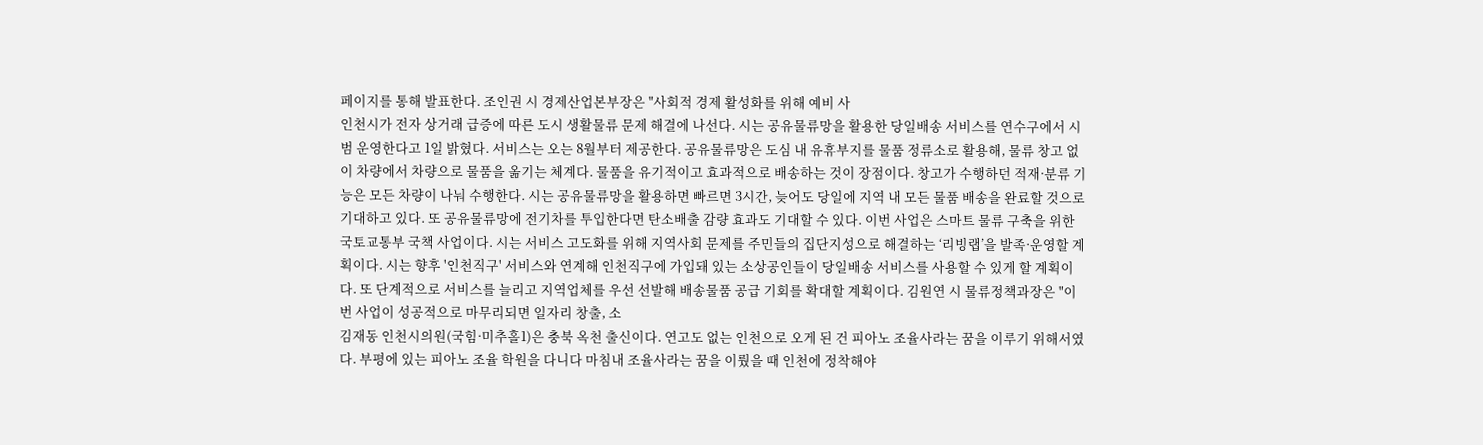페이지를 통해 발표한다. 조인권 시 경제산업본부장은 "사회적 경제 활성화를 위해 예비 사
인천시가 전자 상거래 급증에 따른 도시 생활물류 문제 해결에 나선다. 시는 공유물류망을 활용한 당일배송 서비스를 연수구에서 시범 운영한다고 1일 밝혔다. 서비스는 오는 8월부터 제공한다. 공유물류망은 도심 내 유휴부지를 물품 정류소로 활용해, 물류 창고 없이 차량에서 차량으로 물품을 옮기는 체계다. 물품을 유기적이고 효과적으로 배송하는 것이 장점이다. 창고가 수행하던 적재·분류 기능은 모든 차량이 나눠 수행한다. 시는 공유물류망을 활용하면 빠르면 3시간, 늦어도 당일에 지역 내 모든 물품 배송을 완료할 것으로 기대하고 있다. 또 공유물류망에 전기차를 투입한다면 탄소배출 감량 효과도 기대할 수 있다. 이번 사업은 스마트 물류 구축을 위한 국토교통부 국책 사업이다. 시는 서비스 고도화를 위해 지역사회 문제를 주민들의 집단지성으로 해결하는 ‘리빙랩’을 발족·운영할 계획이다. 시는 향후 '인천직구' 서비스와 연계해 인천직구에 가입돼 있는 소상공인들이 당일배송 서비스를 사용할 수 있게 할 계획이다. 또 단계적으로 서비스를 늘리고 지역업체를 우선 선발해 배송물품 공급 기회를 확대할 계획이다. 김원연 시 물류정책과장은 "이번 사업이 성공적으로 마무리되면 일자리 창출, 소
김재동 인천시의원(국힘·미추홀1)은 충북 옥천 출신이다. 연고도 없는 인천으로 오게 된 건 피아노 조율사라는 꿈을 이루기 위해서였다. 부평에 있는 피아노 조율 학원을 다니다 마침내 조율사라는 꿈을 이뤘을 때 인천에 정착해야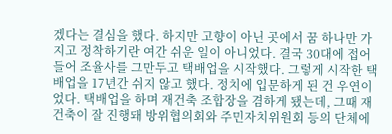겠다는 결심을 했다. 하지만 고향이 아닌 곳에서 꿈 하나만 가지고 정착하기란 여간 쉬운 일이 아니었다. 결국 30대에 접어들어 조율사를 그만두고 택배업을 시작했다. 그렇게 시작한 택배업을 17년간 쉬지 않고 했다. 정치에 입문하게 된 건 우연이었다. 택배업을 하며 재건축 조합장을 겸하게 됐는데, 그때 재건축이 잘 진행돼 방위협의회와 주민자치위원회 등의 단체에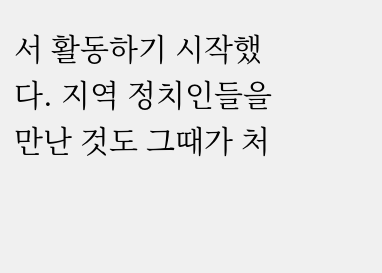서 활동하기 시작했다. 지역 정치인들을 만난 것도 그때가 처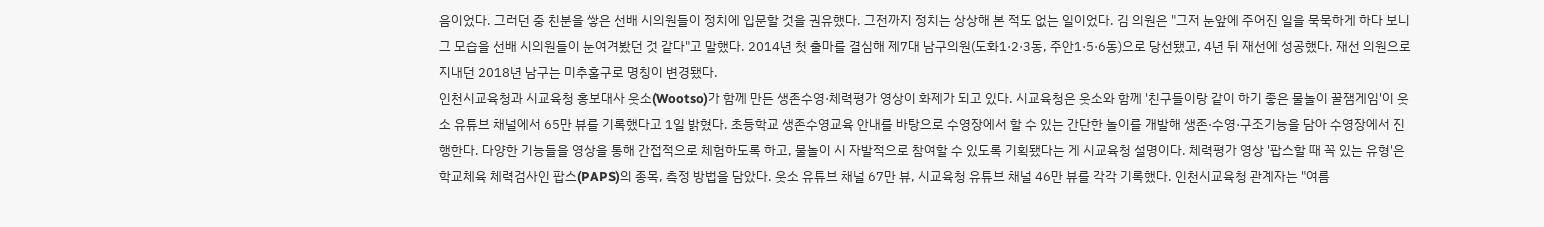음이었다. 그러던 중 친분을 쌓은 선배 시의원들이 정치에 입문할 것을 권유했다. 그전까지 정치는 상상해 본 적도 없는 일이었다. 김 의원은 "그저 눈앞에 주어진 일을 묵묵하게 하다 보니 그 모습을 선배 시의원들이 눈여겨봤던 것 같다"고 말했다. 2014년 첫 출마를 결심해 제7대 남구의원(도화1·2·3동, 주안1·5·6동)으로 당선됐고, 4년 뒤 재선에 성공했다. 재선 의원으로 지내던 2018년 남구는 미추홀구로 명칭이 변경됐다.
인천시교육청과 시교육청 홍보대사 웃소(Wootso)가 함께 만든 생존수영·체력평가 영상이 화제가 되고 있다. 시교육청은 웃소와 함께 '친구들이랑 같이 하기 좋은 물놀이 꿀잼게임'이 웃소 유튜브 채널에서 65만 뷰를 기록했다고 1일 밝혔다. 초등학교 생존수영교육 안내를 바탕으로 수영장에서 할 수 있는 간단한 놀이를 개발해 생존·수영·구조기능을 담아 수영장에서 진행한다. 다양한 기능들을 영상을 통해 간접적으로 체험하도록 하고, 물놀이 시 자발적으로 참여할 수 있도록 기획됐다는 게 시교육청 설명이다. 체력평가 영상 '팝스할 때 꼭 있는 유형'은 학교체육 체력검사인 팝스(PAPS)의 종목, 측정 방법을 담았다. 웃소 유튜브 채널 67만 뷰, 시교육청 유튜브 채널 46만 뷰를 각각 기록했다. 인천시교육청 관계자는 "여름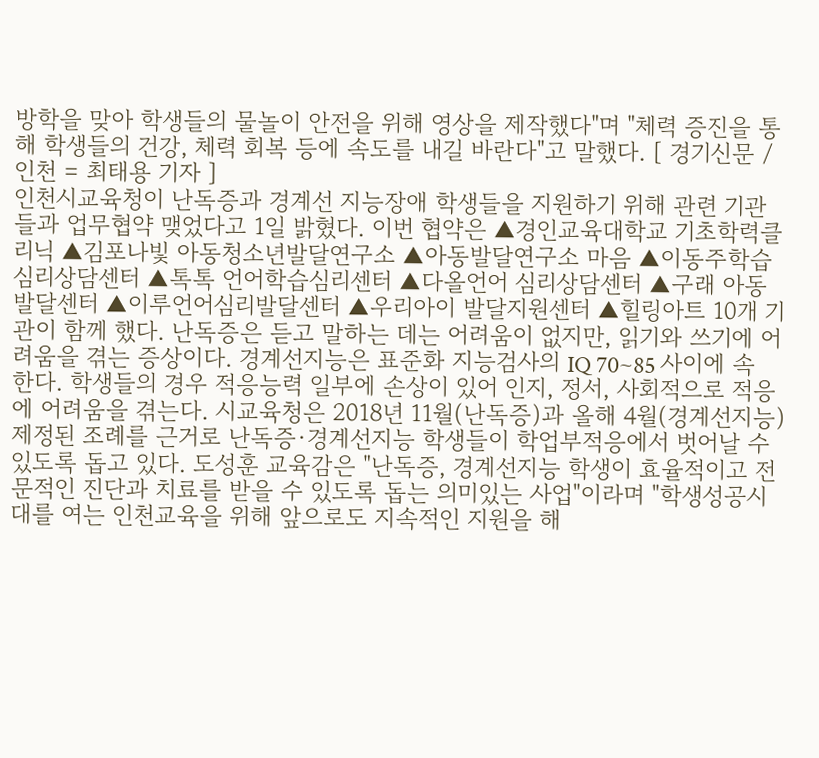방학을 맞아 학생들의 물놀이 안전을 위해 영상을 제작했다"며 "체력 증진을 통해 학생들의 건강, 체력 회복 등에 속도를 내길 바란다"고 말했다. [ 경기신문 / 인천 = 최태용 기자 ]
인천시교육청이 난독증과 경계선 지능장애 학생들을 지원하기 위해 관련 기관들과 업무협약 맺었다고 1일 밝혔다. 이번 협약은 ▲경인교육대학교 기초학력클리닉 ▲김포나빛 아동청소년발달연구소 ▲아동발달연구소 마음 ▲이동주학습심리상담센터 ▲톡톡 언어학습심리센터 ▲다올언어 심리상담센터 ▲구래 아동발달센터 ▲이루언어심리발달센터 ▲우리아이 발달지원센터 ▲힐링아트 10개 기관이 함께 했다. 난독증은 듣고 말하는 데는 어려움이 없지만, 읽기와 쓰기에 어려움을 겪는 증상이다. 경계선지능은 표준화 지능검사의 IQ 70~85 사이에 속한다. 학생들의 경우 적응능력 일부에 손상이 있어 인지, 정서, 사회적으로 적응에 어려움을 겪는다. 시교육청은 2018년 11월(난독증)과 올해 4월(경계선지능) 제정된 조례를 근거로 난독증·경계선지능 학생들이 학업부적응에서 벗어날 수 있도록 돕고 있다. 도성훈 교육감은 "난독증, 경계선지능 학생이 효율적이고 전문적인 진단과 치료를 받을 수 있도록 돕는 의미있는 사업"이라며 "학생성공시대를 여는 인천교육을 위해 앞으로도 지속적인 지원을 해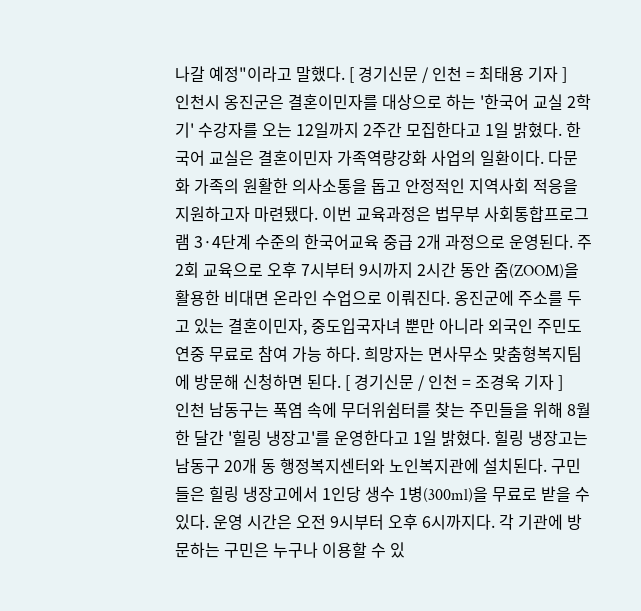나갈 예정"이라고 말했다. [ 경기신문 / 인천 = 최태용 기자 ]
인천시 옹진군은 결혼이민자를 대상으로 하는 '한국어 교실 2학기' 수강자를 오는 12일까지 2주간 모집한다고 1일 밝혔다. 한국어 교실은 결혼이민자 가족역량강화 사업의 일환이다. 다문화 가족의 원활한 의사소통을 돕고 안정적인 지역사회 적응을 지원하고자 마련됐다. 이번 교육과정은 법무부 사회통합프로그램 3·4단계 수준의 한국어교육 중급 2개 과정으로 운영된다. 주 2회 교육으로 오후 7시부터 9시까지 2시간 동안 줌(ZOOM)을 활용한 비대면 온라인 수업으로 이뤄진다. 옹진군에 주소를 두고 있는 결혼이민자, 중도입국자녀 뿐만 아니라 외국인 주민도 연중 무료로 참여 가능 하다. 희망자는 면사무소 맞춤형복지팀에 방문해 신청하면 된다. [ 경기신문 / 인천 = 조경욱 기자 ]
인천 남동구는 폭염 속에 무더위쉼터를 찾는 주민들을 위해 8월 한 달간 '힐링 냉장고'를 운영한다고 1일 밝혔다. 힐링 냉장고는 남동구 20개 동 행정복지센터와 노인복지관에 설치된다. 구민들은 힐링 냉장고에서 1인당 생수 1병(300ml)을 무료로 받을 수 있다. 운영 시간은 오전 9시부터 오후 6시까지다. 각 기관에 방문하는 구민은 누구나 이용할 수 있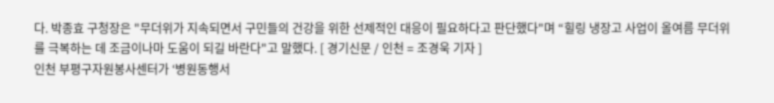다. 박종효 구청장은 "무더위가 지속되면서 구민들의 건강을 위한 선제적인 대응이 필요하다고 판단했다"며 “힐링 냉장고 사업이 올여름 무더위를 극복하는 데 조금이나마 도움이 되길 바란다"고 말했다. [ 경기신문 / 인천 = 조경욱 기자 ]
인천 부평구자원봉사센터가 ‘병원동행서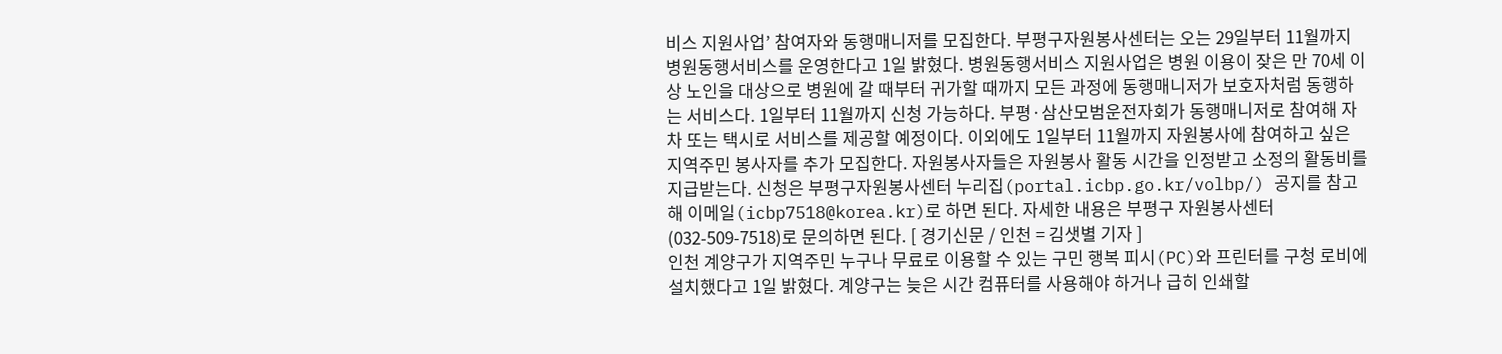비스 지원사업’ 참여자와 동행매니저를 모집한다. 부평구자원봉사센터는 오는 29일부터 11월까지 병원동행서비스를 운영한다고 1일 밝혔다. 병원동행서비스 지원사업은 병원 이용이 잦은 만 70세 이상 노인을 대상으로 병원에 갈 때부터 귀가할 때까지 모든 과정에 동행매니저가 보호자처럼 동행하는 서비스다. 1일부터 11월까지 신청 가능하다. 부평·삼산모범운전자회가 동행매니저로 참여해 자차 또는 택시로 서비스를 제공할 예정이다. 이외에도 1일부터 11월까지 자원봉사에 참여하고 싶은 지역주민 봉사자를 추가 모집한다. 자원봉사자들은 자원봉사 활동 시간을 인정받고 소정의 활동비를 지급받는다. 신청은 부평구자원봉사센터 누리집(portal.icbp.go.kr/volbp/) 공지를 참고해 이메일(icbp7518@korea.kr)로 하면 된다. 자세한 내용은 부평구 자원봉사센터(032-509-7518)로 문의하면 된다. [ 경기신문 / 인천 = 김샛별 기자 ]
인천 계양구가 지역주민 누구나 무료로 이용할 수 있는 구민 행복 피시(PC)와 프린터를 구청 로비에 설치했다고 1일 밝혔다. 계양구는 늦은 시간 컴퓨터를 사용해야 하거나 급히 인쇄할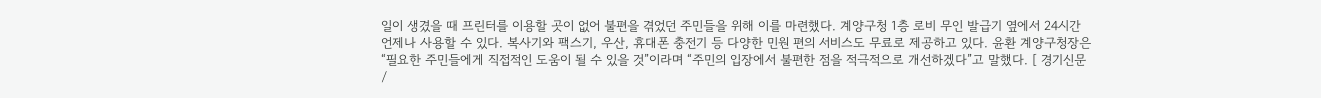일이 생겼을 때 프린터를 이용할 곳이 없어 불편을 겪었던 주민들을 위해 이를 마련했다. 계양구청 1층 로비 무인 발급기 옆에서 24시간 언제나 사용할 수 있다. 복사기와 팩스기, 우산, 휴대폰 충전기 등 다양한 민원 편의 서비스도 무료로 제공하고 있다. 윤환 계양구청장은 “필요한 주민들에게 직접적인 도움이 될 수 있을 것”이라며 “주민의 입장에서 불편한 점을 적극적으로 개선하겠다”고 말했다. [ 경기신문 /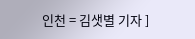인천 = 김샛별 기자 ]